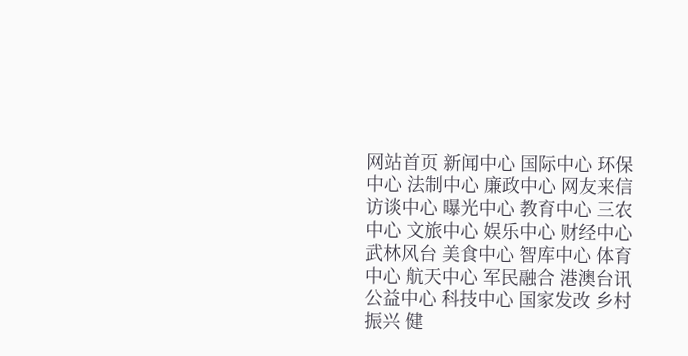网站首页 新闻中心 国际中心 环保中心 法制中心 廉政中心 网友来信 访谈中心 曝光中心 教育中心 三农中心 文旅中心 娱乐中心 财经中心 武林风台 美食中心 智库中心 体育中心 航天中心 军民融合 港澳台讯 公益中心 科技中心 国家发改 乡村振兴 健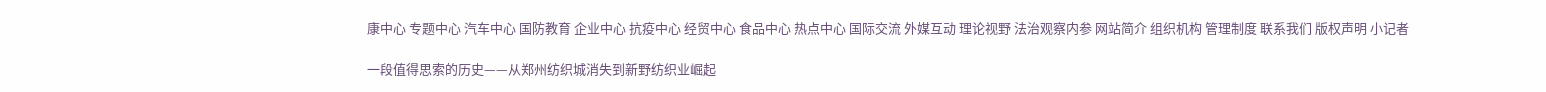康中心 专题中心 汽车中心 国防教育 企业中心 抗疫中心 经贸中心 食品中心 热点中心 国际交流 外媒互动 理论视野 法治观察内参 网站简介 组织机构 管理制度 联系我们 版权声明 小记者

一段值得思索的历史——从郑州纺织城消失到新野纺织业崛起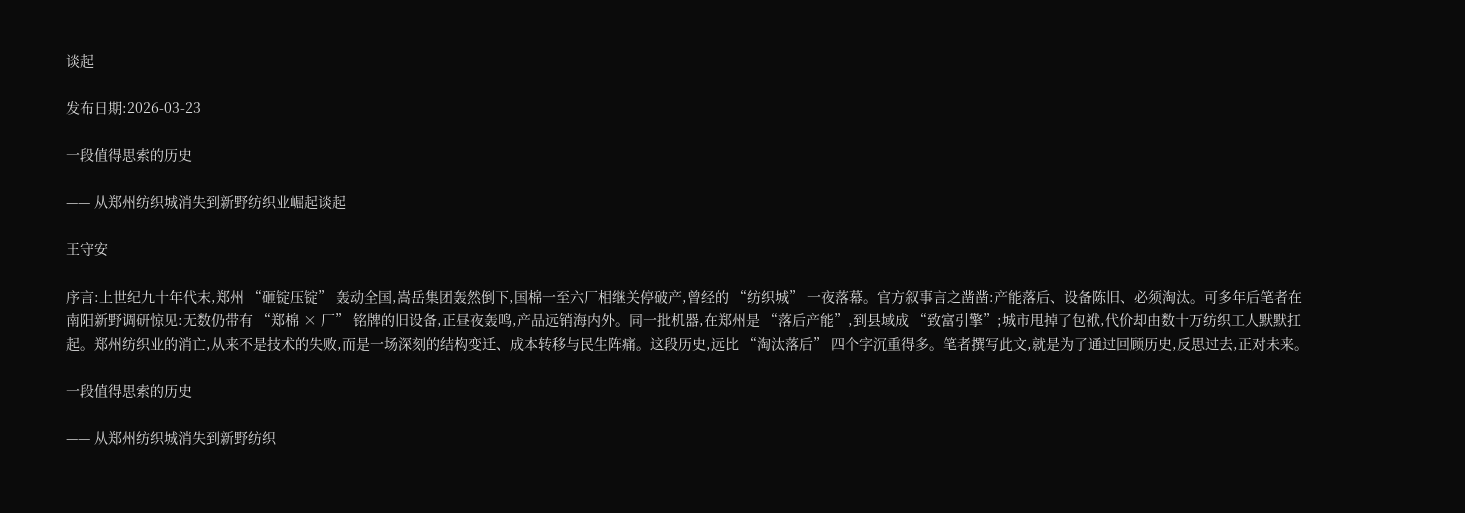谈起

发布日期:2026-03-23

一段值得思索的历史

—— 从郑州纺织城消失到新野纺织业崛起谈起

王守安

序言:上世纪九十年代末,郑州 “砸锭压锭” 轰动全国,嵩岳集团轰然倒下,国棉一至六厂相继关停破产,曾经的 “纺织城” 一夜落幕。官方叙事言之凿凿:产能落后、设备陈旧、必须淘汰。可多年后笔者在南阳新野调研惊见:无数仍带有 “郑棉 × 厂” 铭牌的旧设备,正昼夜轰鸣,产品远销海内外。同一批机器,在郑州是 “落后产能”,到县域成 “致富引擎”;城市甩掉了包袱,代价却由数十万纺织工人默默扛起。郑州纺织业的消亡,从来不是技术的失败,而是一场深刻的结构变迁、成本转移与民生阵痛。这段历史,远比 “淘汰落后” 四个字沉重得多。笔者撰写此文,就是为了通过回顾历史,反思过去,正对未来。

一段值得思索的历史

—— 从郑州纺织城消失到新野纺织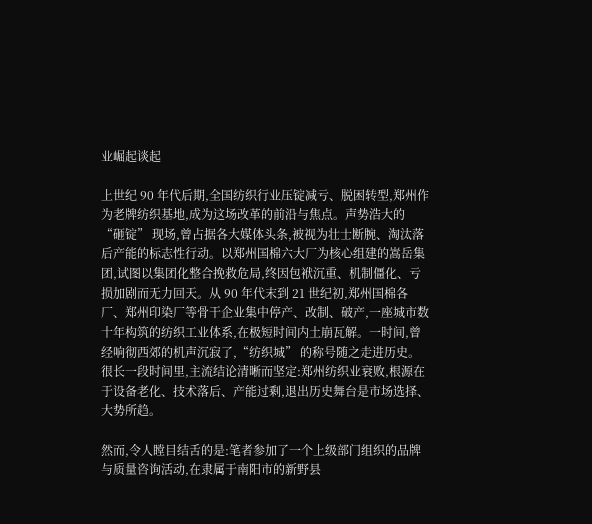业崛起谈起

上世纪 90 年代后期,全国纺织行业压锭减亏、脱困转型,郑州作为老牌纺织基地,成为这场改革的前沿与焦点。声势浩大的 “砸锭” 现场,曾占据各大媒体头条,被视为壮士断腕、淘汰落后产能的标志性行动。以郑州国棉六大厂为核心组建的嵩岳集团,试图以集团化整合挽救危局,终因包袱沉重、机制僵化、亏损加剧而无力回天。从 90 年代末到 21 世纪初,郑州国棉各厂、郑州印染厂等骨干企业集中停产、改制、破产,一座城市数十年构筑的纺织工业体系,在极短时间内土崩瓦解。一时间,曾经响彻西郊的机声沉寂了,“纺织城” 的称号随之走进历史。很长一段时间里,主流结论清晰而坚定:郑州纺织业衰败,根源在于设备老化、技术落后、产能过剩,退出历史舞台是市场选择、大势所趋。

然而,令人瞠目结舌的是:笔者参加了一个上级部门组织的品牌与质量咨询活动,在隶属于南阳市的新野县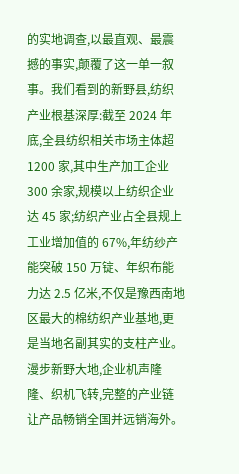的实地调查,以最直观、最震撼的事实,颠覆了这一单一叙事。我们看到的新野县,纺织产业根基深厚:截至 2024 年底,全县纺织相关市场主体超 1200 家,其中生产加工企业 300 余家,规模以上纺织企业达 45 家;纺织产业占全县规上工业增加值的 67%,年纺纱产能突破 150 万锭、年织布能力达 2.5 亿米,不仅是豫西南地区最大的棉纺织产业基地,更是当地名副其实的支柱产业。漫步新野大地,企业机声隆隆、织机飞转,完整的产业链让产品畅销全国并远销海外。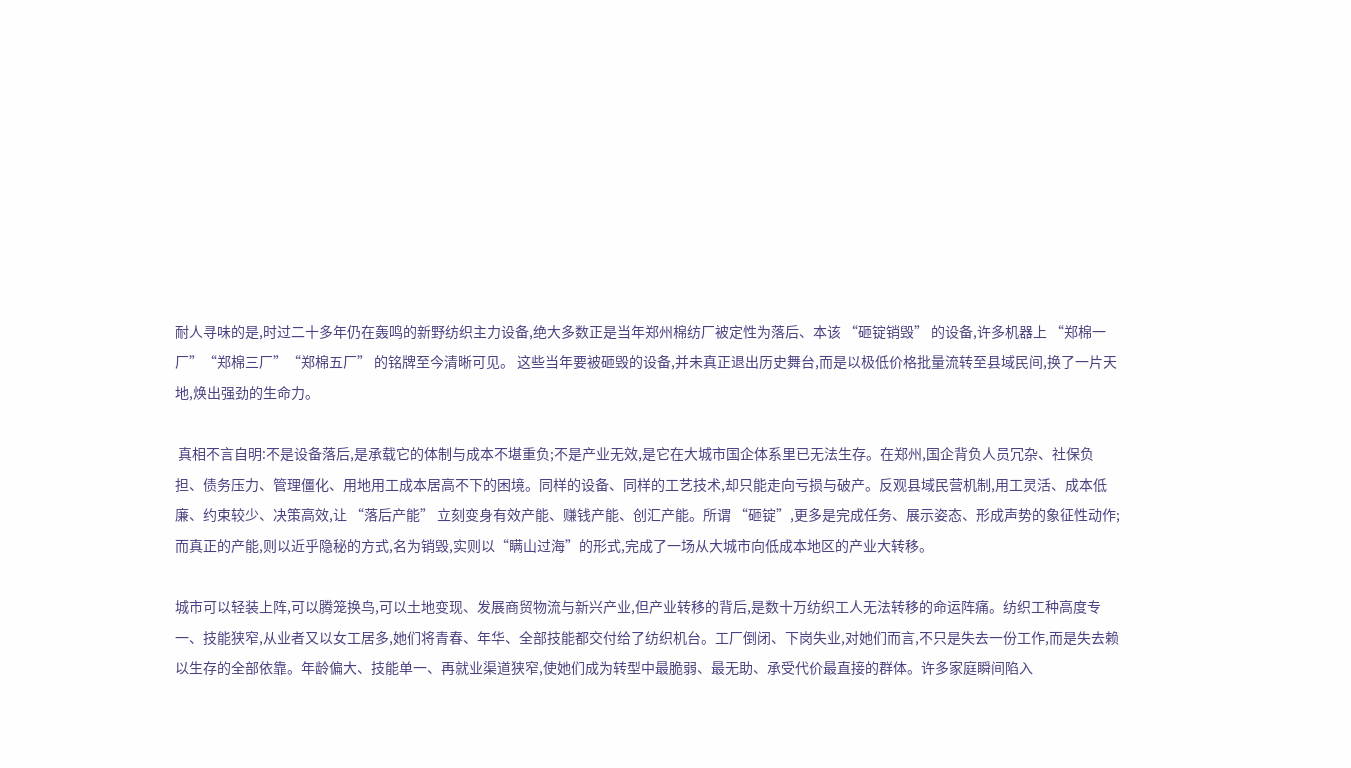耐人寻味的是,时过二十多年仍在轰鸣的新野纺织主力设备,绝大多数正是当年郑州棉纺厂被定性为落后、本该 “砸锭销毁” 的设备,许多机器上 “郑棉一厂”“郑棉三厂”“郑棉五厂” 的铭牌至今清晰可见。 这些当年要被砸毁的设备,并未真正退出历史舞台,而是以极低价格批量流转至县域民间,换了一片天地,焕出强劲的生命力。

 真相不言自明:不是设备落后,是承载它的体制与成本不堪重负;不是产业无效,是它在大城市国企体系里已无法生存。在郑州,国企背负人员冗杂、社保负担、债务压力、管理僵化、用地用工成本居高不下的困境。同样的设备、同样的工艺技术,却只能走向亏损与破产。反观县域民营机制,用工灵活、成本低廉、约束较少、决策高效,让 “落后产能” 立刻变身有效产能、赚钱产能、创汇产能。所谓 “砸锭”,更多是完成任务、展示姿态、形成声势的象征性动作;而真正的产能,则以近乎隐秘的方式,名为销毁,实则以“瞒山过海”的形式,完成了一场从大城市向低成本地区的产业大转移。

城市可以轻装上阵,可以腾笼换鸟,可以土地变现、发展商贸物流与新兴产业,但产业转移的背后,是数十万纺织工人无法转移的命运阵痛。纺织工种高度专一、技能狭窄,从业者又以女工居多,她们将青春、年华、全部技能都交付给了纺织机台。工厂倒闭、下岗失业,对她们而言,不只是失去一份工作,而是失去赖以生存的全部依靠。年龄偏大、技能单一、再就业渠道狭窄,使她们成为转型中最脆弱、最无助、承受代价最直接的群体。许多家庭瞬间陷入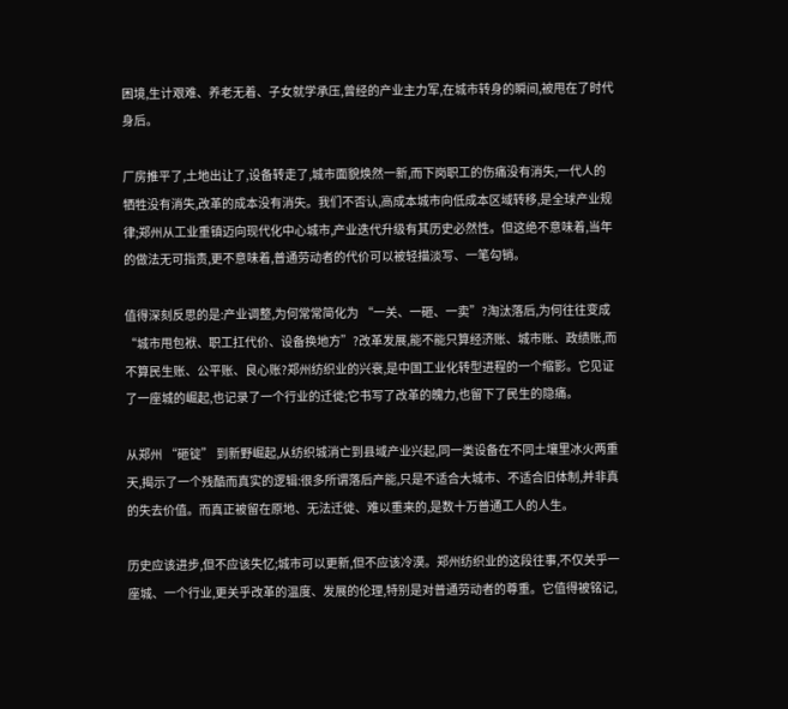困境,生计艰难、养老无着、子女就学承压,曾经的产业主力军,在城市转身的瞬间,被甩在了时代身后。

厂房推平了,土地出让了,设备转走了,城市面貌焕然一新,而下岗职工的伤痛没有消失,一代人的牺牲没有消失,改革的成本没有消失。我们不否认,高成本城市向低成本区域转移,是全球产业规律;郑州从工业重镇迈向现代化中心城市,产业迭代升级有其历史必然性。但这绝不意味着,当年的做法无可指责,更不意味着,普通劳动者的代价可以被轻描淡写、一笔勾销。

值得深刻反思的是:产业调整,为何常常简化为 “一关、一砸、一卖”?淘汰落后,为何往往变成 “城市甩包袱、职工扛代价、设备换地方”?改革发展,能不能只算经济账、城市账、政绩账,而不算民生账、公平账、良心账?郑州纺织业的兴衰,是中国工业化转型进程的一个缩影。它见证了一座城的崛起,也记录了一个行业的迁徙;它书写了改革的魄力,也留下了民生的隐痛。

从郑州 “砸锭” 到新野崛起,从纺织城消亡到县域产业兴起,同一类设备在不同土壤里冰火两重天,揭示了一个残酷而真实的逻辑:很多所谓落后产能,只是不适合大城市、不适合旧体制,并非真的失去价值。而真正被留在原地、无法迁徙、难以重来的,是数十万普通工人的人生。

历史应该进步,但不应该失忆;城市可以更新,但不应该冷漠。郑州纺织业的这段往事,不仅关乎一座城、一个行业,更关乎改革的温度、发展的伦理,特别是对普通劳动者的尊重。它值得被铭记,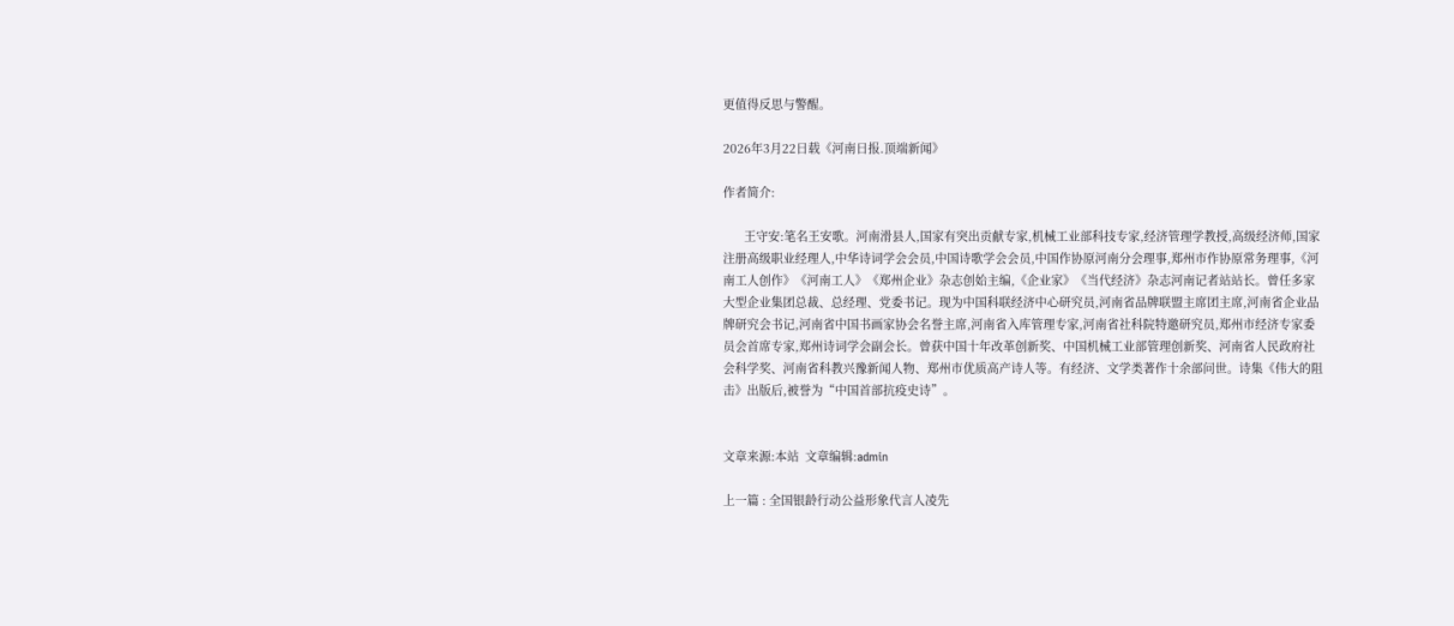更值得反思与警醒。

2026年3月22日载《河南日报.顶端新闻》

作者简介:

       王守安:笔名王安歌。河南滑县人,国家有突出贡献专家,机械工业部科技专家,经济管理学教授,高级经济师,国家注册高级职业经理人,中华诗词学会会员,中国诗歌学会会员,中国作协原河南分会理事,郑州市作协原常务理事,《河南工人创作》《河南工人》《郑州企业》杂志创始主编,《企业家》《当代经济》杂志河南记者站站长。曾任多家大型企业集团总裁、总经理、党委书记。现为中国科联经济中心研究员,河南省品牌联盟主席团主席,河南省企业品牌研究会书记,河南省中国书画家协会名誉主席,河南省入库管理专家,河南省社科院特邀研究员,郑州市经济专家委员会首席专家,郑州诗词学会副会长。曾获中国十年改革创新奖、中国机械工业部管理创新奖、河南省人民政府社会科学奖、河南省科教兴豫新闻人物、郑州市优质高产诗人等。有经济、文学类著作十余部问世。诗集《伟大的阻击》出版后,被誉为“中国首部抗疫史诗”。


文章来源:本站  文章编辑:admin

上一篇 : 全国银龄行动公益形象代言人凌先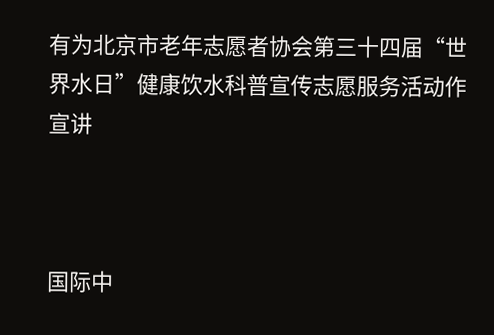有为北京市老年志愿者协会第三十四届“世界水日”健康饮水科普宣传志愿服务活动作宣讲



国际中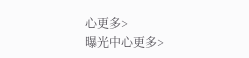心更多>
曝光中心更多>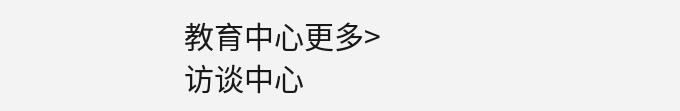教育中心更多>
访谈中心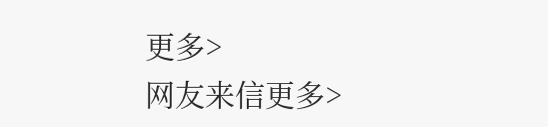更多>
网友来信更多>